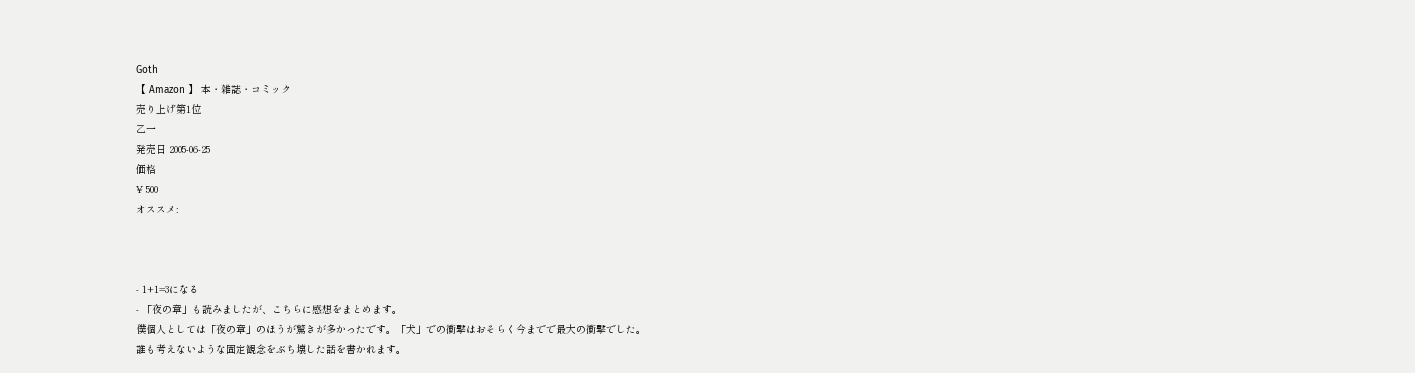Goth
【 Amazon 】 本・雑誌・コミック
売り上げ第1位
乙一
発売日 2005-06-25
価格
¥ 500
オススメ:



- 1+1=3になる
- 「夜の章」も読みましたが、こちらに感想をまとめます。
僕個人としては「夜の章」のほうが驚きが多かったです。「犬」での衝撃はおそらく今までで最大の衝撃でした。
誰も考えないような固定観念をぶち壊した話を書かれます。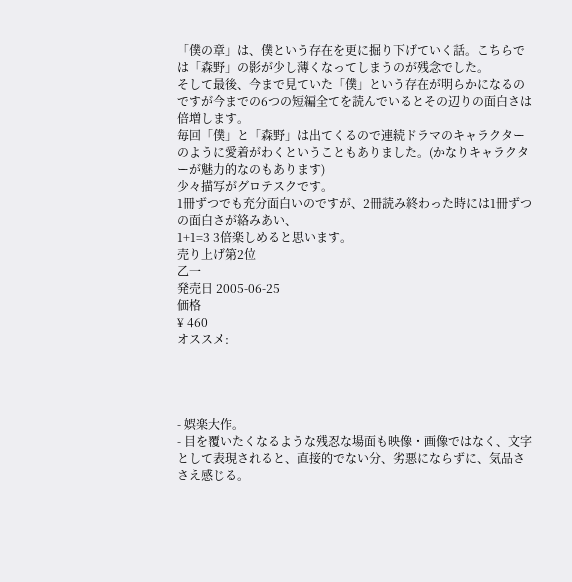「僕の章」は、僕という存在を更に掘り下げていく話。こちらでは「森野」の影が少し薄くなってしまうのが残念でした。
そして最後、今まで見ていた「僕」という存在が明らかになるのですが今までの6つの短編全てを読んでいるとその辺りの面白さは倍増します。
毎回「僕」と「森野」は出てくるので連続ドラマのキャラクターのように愛着がわくということもありました。(かなりキャラクターが魅力的なのもあります)
少々描写がグロテスクです。
1冊ずつでも充分面白いのですが、2冊読み終わった時には1冊ずつの面白さが絡みあい、
1+1=3 3倍楽しめると思います。
売り上げ第2位
乙一
発売日 2005-06-25
価格
¥ 460
オススメ:




- 娯楽大作。
- 目を覆いたくなるような残忍な場面も映像・画像ではなく、文字として表現されると、直接的でない分、劣悪にならずに、気品ささえ感じる。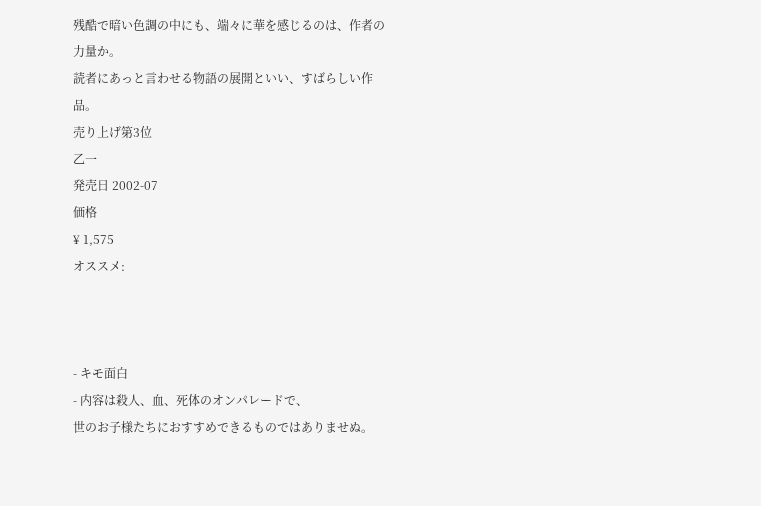残酷で暗い色調の中にも、端々に華を感じるのは、作者の力量か。
読者にあっと言わせる物語の展開といい、すばらしい作品。
売り上げ第3位
乙一
発売日 2002-07
価格
¥ 1,575
オススメ:



- キモ面白
- 内容は殺人、血、死体のオンパレードで、
世のお子様たちにおすすめできるものではありませぬ。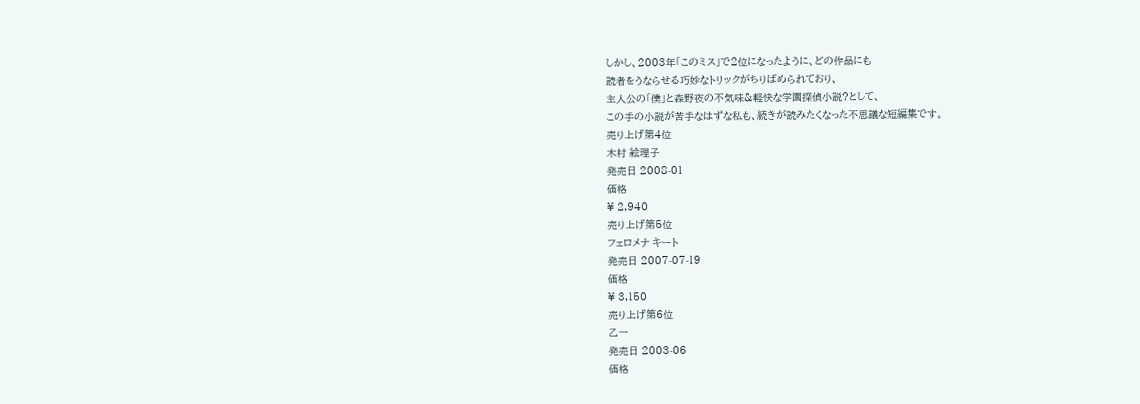しかし、2003年「このミス」で2位になったように、どの作品にも
読者をうならせる巧妙なトリックがちりばめられており、
主人公の「僕」と森野夜の不気味&軽快な学園探偵小説?として、
この手の小説が苦手なはずな私も、続きが読みたくなった不思議な短編集です。
売り上げ第4位
木村 絵理子
発売日 2008-01
価格
¥ 2,940
売り上げ第5位
フェロメナ キート
発売日 2007-07-19
価格
¥ 3,150
売り上げ第6位
乙一
発売日 2003-06
価格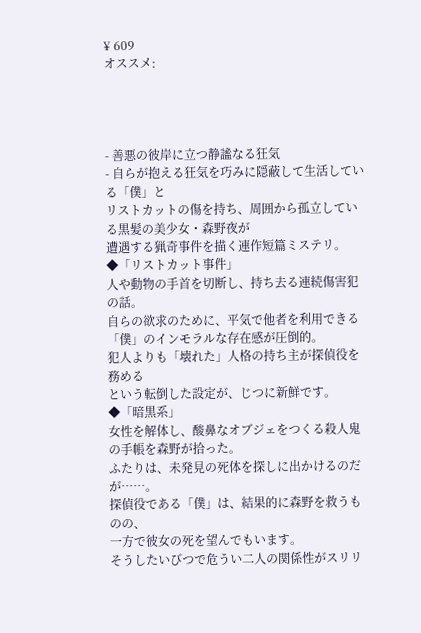¥ 609
オススメ:




- 善悪の彼岸に立つ静謐なる狂気
- 自らが抱える狂気を巧みに隠蔽して生活している「僕」と
リストカットの傷を持ち、周囲から孤立している黒髪の美少女・森野夜が
遭遇する猟奇事件を描く連作短篇ミステリ。
◆「リストカット事件」
人や動物の手首を切断し、持ち去る連続傷害犯の話。
自らの欲求のために、平気で他者を利用できる
「僕」のインモラルな存在感が圧倒的。
犯人よりも「壊れた」人格の持ち主が探偵役を務める
という転倒した設定が、じつに新鮮です。
◆「暗黒系」
女性を解体し、酸鼻なオブジェをつくる殺人鬼の手帳を森野が拾った。
ふたりは、未発見の死体を探しに出かけるのだが……。
探偵役である「僕」は、結果的に森野を救うものの、
一方で彼女の死を望んでもいます。
そうしたいびつで危うい二人の関係性がスリリ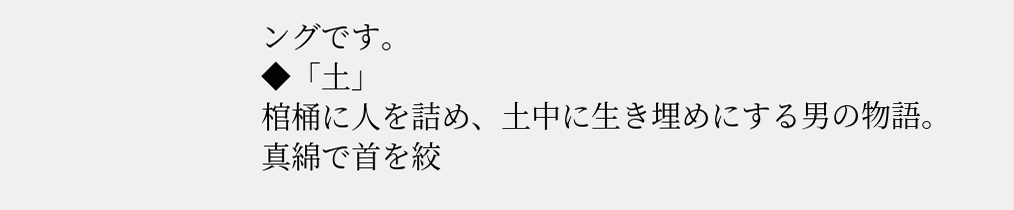ングです。
◆「土」
棺桶に人を詰め、土中に生き埋めにする男の物語。
真綿で首を絞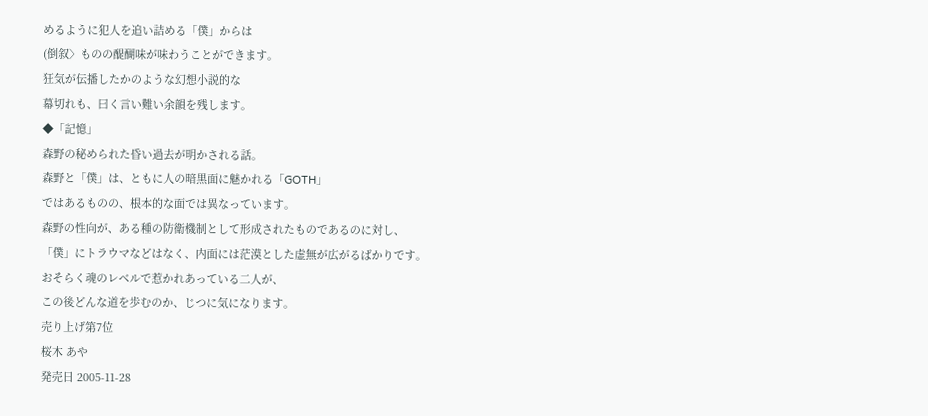めるように犯人を追い詰める「僕」からは
(倒叙〉ものの醍醐味が味わうことができます。
狂気が伝播したかのような幻想小説的な
幕切れも、曰く言い難い余韻を残します。
◆「記憶」
森野の秘められた昏い過去が明かされる話。
森野と「僕」は、ともに人の暗黒面に魅かれる「GOTH」
ではあるものの、根本的な面では異なっています。
森野の性向が、ある種の防衛機制として形成されたものであるのに対し、
「僕」にトラウマなどはなく、内面には茫漠とした虚無が広がるばかりです。
おそらく魂のレベルで惹かれあっている二人が、
この後どんな道を歩むのか、じつに気になります。
売り上げ第7位
桜木 あや
発売日 2005-11-28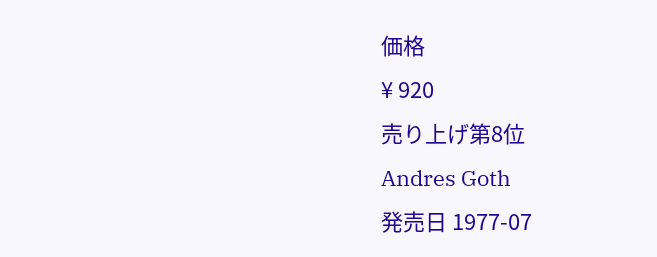価格
¥ 920
売り上げ第8位
Andres Goth
発売日 1977-07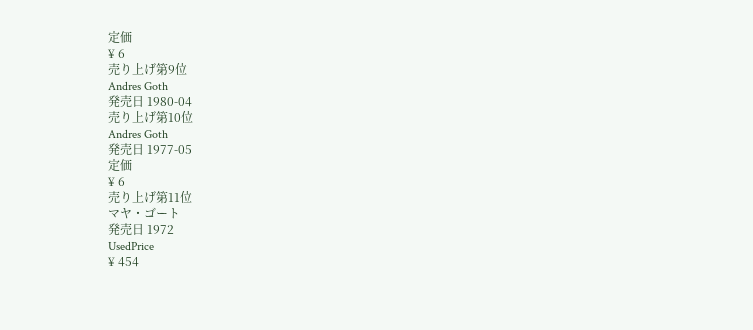定価
¥ 6
売り上げ第9位
Andres Goth
発売日 1980-04
売り上げ第10位
Andres Goth
発売日 1977-05
定価
¥ 6
売り上げ第11位
マヤ・ゴート
発売日 1972
UsedPrice
¥ 454